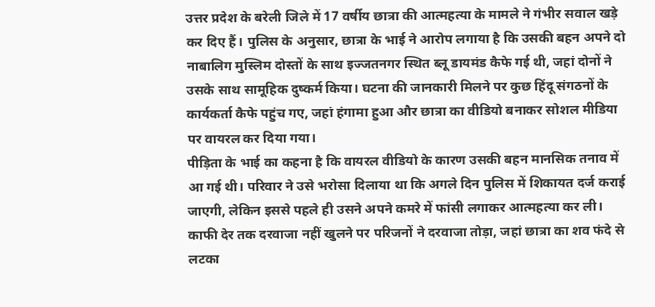उत्तर प्रदेश के बरेली जिले में 17 वर्षीय छात्रा की आत्महत्या के मामले ने गंभीर सवाल खड़े कर दिए हैं। पुलिस के अनुसार, छात्रा के भाई ने आरोप लगाया है कि उसकी बहन अपने दो नाबालिग मुस्लिम दोस्तों के साथ इज्जतनगर स्थित ब्लू डायमंड कैफे गई थी, जहां दोनों ने उसके साथ सामूहिक दुष्कर्म किया। घटना की जानकारी मिलने पर कुछ हिंदू संगठनों के कार्यकर्ता कैफे पहुंच गए, जहां हंगामा हुआ और छात्रा का वीडियो बनाकर सोशल मीडिया पर वायरल कर दिया गया।
पीड़िता के भाई का कहना है कि वायरल वीडियो के कारण उसकी बहन मानसिक तनाव में आ गई थी। परिवार ने उसे भरोसा दिलाया था कि अगले दिन पुलिस में शिकायत दर्ज कराई जाएगी, लेकिन इससे पहले ही उसने अपने कमरे में फांसी लगाकर आत्महत्या कर ली। काफी देर तक दरवाजा नहीं खुलने पर परिजनों ने दरवाजा तोड़ा, जहां छात्रा का शव फंदे से लटका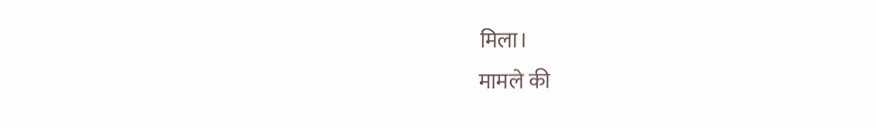मिला।
मामले की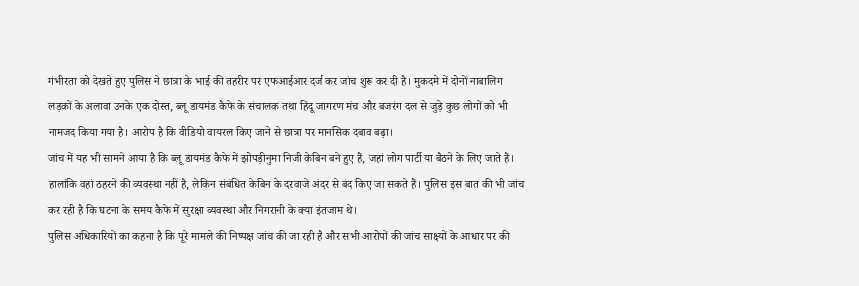गंभीरता को देखते हुए पुलिस ने छात्रा के भाई की तहरीर पर एफआईआर दर्ज कर जांच शुरू कर दी है। मुकदमे में दोनों नाबालिग लड़कों के अलावा उनके एक दोस्त, ब्लू डायमंड कैफे के संचालक तथा हिंदू जागरण मंच और बजरंग दल से जुड़े कुछ लोगों को भी नामजद किया गया है। आरोप है कि वीडियो वायरल किए जाने से छात्रा पर मानसिक दबाव बढ़ा।
जांच में यह भी सामने आया है कि ब्लू डायमंड कैफे में झोपड़ीनुमा निजी केबिन बने हुए हैं, जहां लोग पार्टी या बैठने के लिए जाते हैं। हालांकि वहां ठहरने की व्यवस्था नहीं है, लेकिन संबंधित केबिन के दरवाजे अंदर से बंद किए जा सकते हैं। पुलिस इस बात की भी जांच कर रही है कि घटना के समय कैफे में सुरक्षा व्यवस्था और निगरानी के क्या इंतजाम थे।
पुलिस अधिकारियों का कहना है कि पूरे मामले की निष्पक्ष जांच की जा रही है और सभी आरोपों की जांच साक्ष्यों के आधार पर की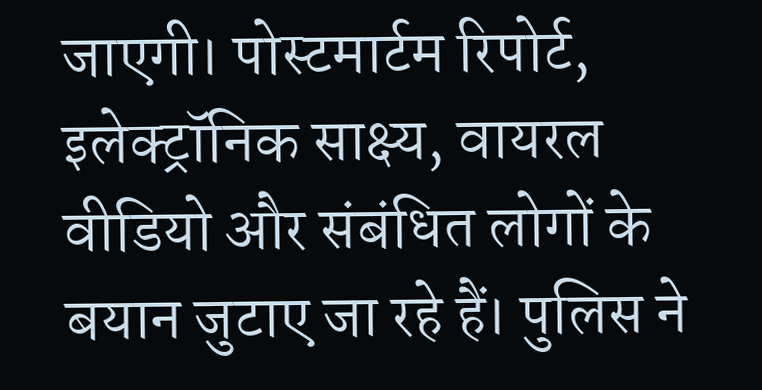जाएगी। पोस्टमार्टम रिपोर्ट, इलेक्ट्रॉनिक साक्ष्य, वायरल वीडियो और संबंधित लोगों के बयान जुटाए जा रहे हैं। पुलिस ने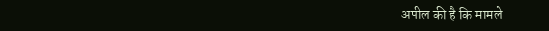अपील की है कि मामले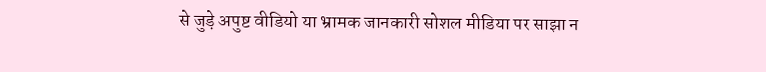से जुड़े अपुष्ट वीडियो या भ्रामक जानकारी सोशल मीडिया पर साझा न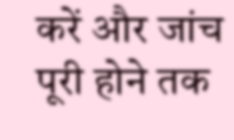करें और जांच पूरी होने तक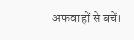अफवाहों से बचें।